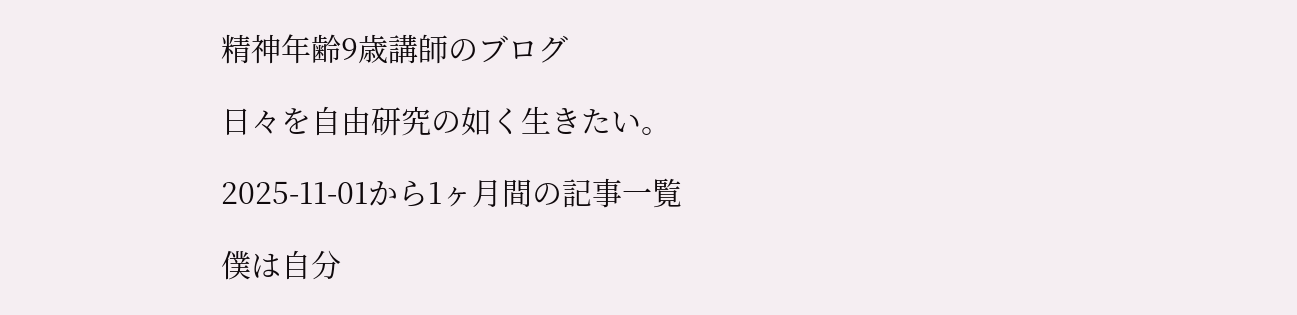精神年齢9歳講師のブログ

日々を自由研究の如く生きたい。

2025-11-01から1ヶ月間の記事一覧

僕は自分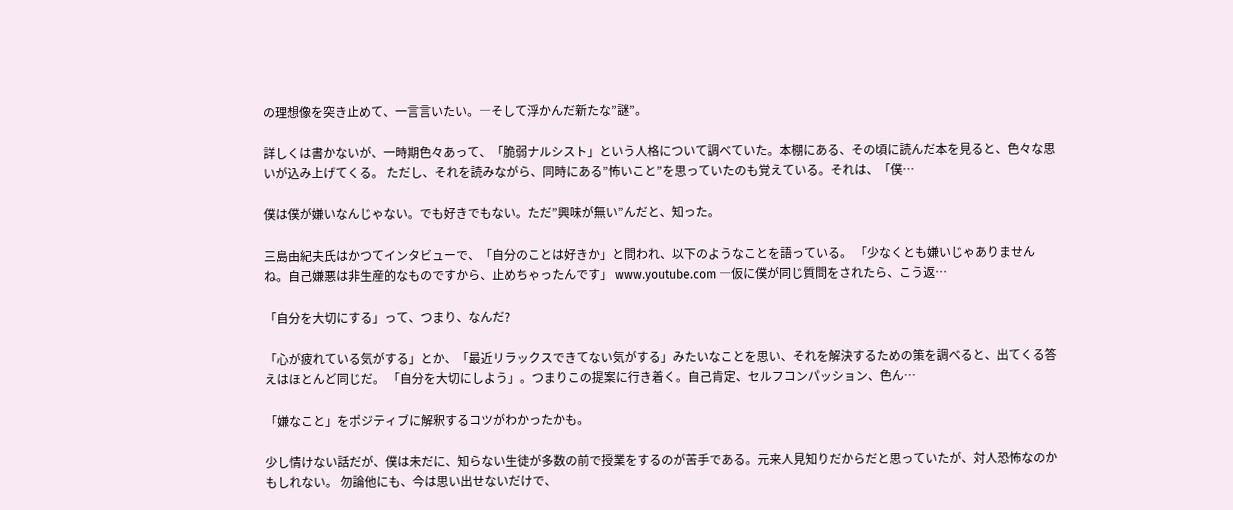の理想像を突き止めて、一言言いたい。―そして浮かんだ新たな”謎”。

詳しくは書かないが、一時期色々あって、「脆弱ナルシスト」という人格について調べていた。本棚にある、その頃に読んだ本を見ると、色々な思いが込み上げてくる。 ただし、それを読みながら、同時にある”怖いこと”を思っていたのも覚えている。それは、「僕…

僕は僕が嫌いなんじゃない。でも好きでもない。ただ”興味が無い”んだと、知った。

三島由紀夫氏はかつてインタビューで、「自分のことは好きか」と問われ、以下のようなことを語っている。 「少なくとも嫌いじゃありませんね。自己嫌悪は非生産的なものですから、止めちゃったんです」 www.youtube.com ―仮に僕が同じ質問をされたら、こう返…

「自分を大切にする」って、つまり、なんだ?

「心が疲れている気がする」とか、「最近リラックスできてない気がする」みたいなことを思い、それを解決するための策を調べると、出てくる答えはほとんど同じだ。 「自分を大切にしよう」。つまりこの提案に行き着く。自己肯定、セルフコンパッション、色ん…

「嫌なこと」をポジティブに解釈するコツがわかったかも。

少し情けない話だが、僕は未だに、知らない生徒が多数の前で授業をするのが苦手である。元来人見知りだからだと思っていたが、対人恐怖なのかもしれない。 勿論他にも、今は思い出せないだけで、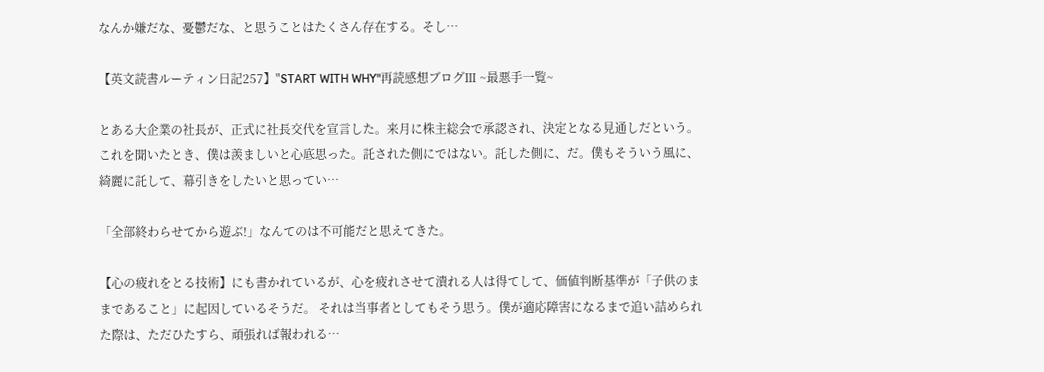なんか嫌だな、憂鬱だな、と思うことはたくさん存在する。そし…

【英文読書ルーティン日記257】"START WITH WHY"再読感想ブログⅢ ~最悪手一覧~

とある大企業の社長が、正式に社長交代を宣言した。来月に株主総会で承認され、決定となる見通しだという。 これを聞いたとき、僕は羨ましいと心底思った。託された側にではない。託した側に、だ。僕もそういう風に、綺麗に託して、幕引きをしたいと思ってい…

「全部終わらせてから遊ぶ!」なんてのは不可能だと思えてきた。

【心の疲れをとる技術】にも書かれているが、心を疲れさせて潰れる人は得てして、価値判断基準が「子供のままであること」に起因しているそうだ。 それは当事者としてもそう思う。僕が適応障害になるまで追い詰められた際は、ただひたすら、頑張れば報われる…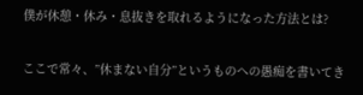僕が休憩・休み・息抜きを取れるようになった方法とは?

ここで常々、”休まない自分”というものへの愚痴を書いてき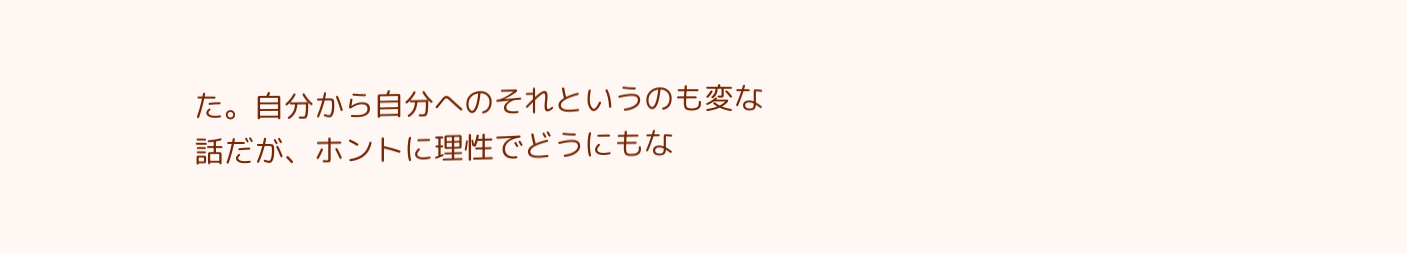た。自分から自分へのそれというのも変な話だが、ホントに理性でどうにもな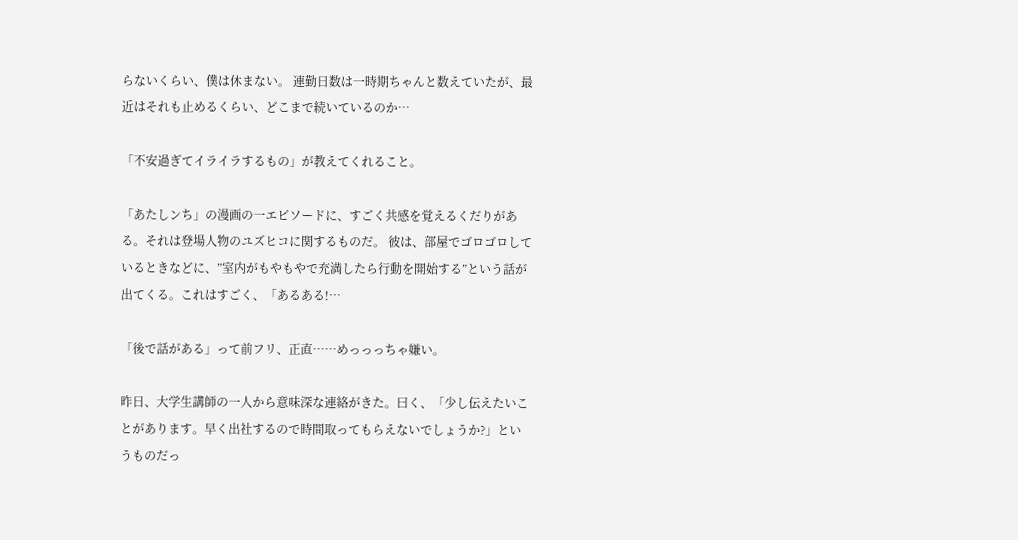らないくらい、僕は休まない。 連勤日数は一時期ちゃんと数えていたが、最近はそれも止めるくらい、どこまで続いているのか…

「不安過ぎてイライラするもの」が教えてくれること。

「あたしンち」の漫画の一エピソードに、すごく共感を覚えるくだりがある。それは登場人物のユズヒコに関するものだ。 彼は、部屋でゴロゴロしているときなどに、”室内がもやもやで充満したら行動を開始する”という話が出てくる。これはすごく、「あるある!…

「後で話がある」って前フリ、正直……めっっっちゃ嫌い。

昨日、大学生講師の一人から意味深な連絡がきた。曰く、「少し伝えたいことがあります。早く出社するので時間取ってもらえないでしょうか?」というものだっ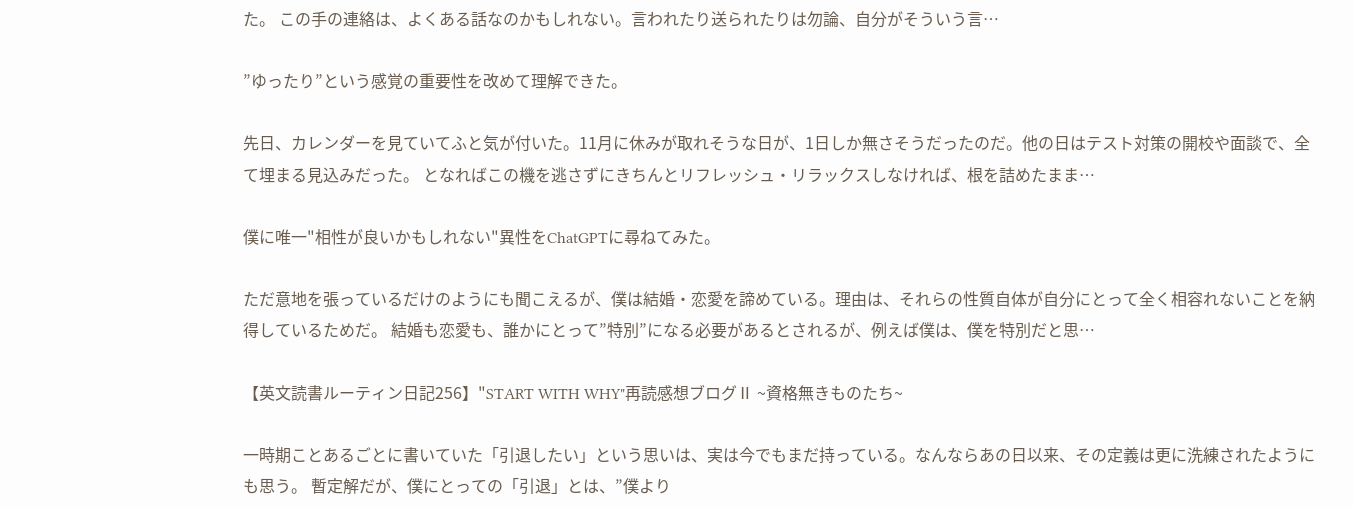た。 この手の連絡は、よくある話なのかもしれない。言われたり送られたりは勿論、自分がそういう言…

”ゆったり”という感覚の重要性を改めて理解できた。

先日、カレンダーを見ていてふと気が付いた。11月に休みが取れそうな日が、1日しか無さそうだったのだ。他の日はテスト対策の開校や面談で、全て埋まる見込みだった。 となればこの機を逃さずにきちんとリフレッシュ・リラックスしなければ、根を詰めたまま…

僕に唯一"相性が良いかもしれない"異性をChatGPTに尋ねてみた。

ただ意地を張っているだけのようにも聞こえるが、僕は結婚・恋愛を諦めている。理由は、それらの性質自体が自分にとって全く相容れないことを納得しているためだ。 結婚も恋愛も、誰かにとって”特別”になる必要があるとされるが、例えば僕は、僕を特別だと思…

【英文読書ルーティン日記256】"START WITH WHY"再読感想ブログⅡ ~資格無きものたち~

一時期ことあるごとに書いていた「引退したい」という思いは、実は今でもまだ持っている。なんならあの日以来、その定義は更に洗練されたようにも思う。 暫定解だが、僕にとっての「引退」とは、”僕より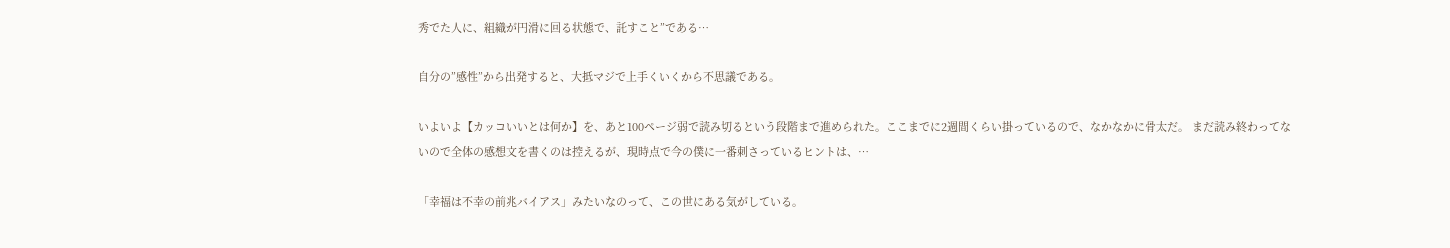秀でた人に、組織が円滑に回る状態で、託すこと”である…

自分の”感性”から出発すると、大抵マジで上手くいくから不思議である。

いよいよ【カッコいいとは何か】を、あと100ページ弱で読み切るという段階まで進められた。ここまでに2週間くらい掛っているので、なかなかに骨太だ。 まだ読み終わってないので全体の感想文を書くのは控えるが、現時点で今の僕に一番刺さっているヒントは、…

「幸福は不幸の前兆バイアス」みたいなのって、この世にある気がしている。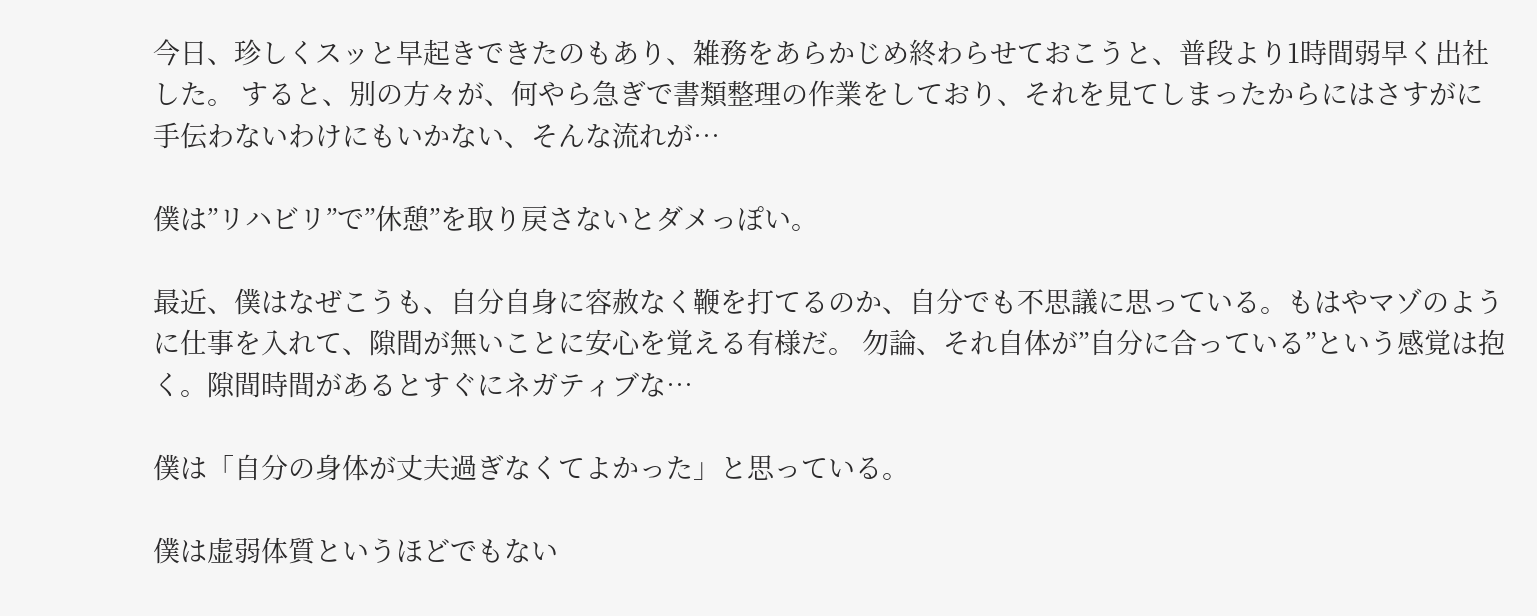今日、珍しくスッと早起きできたのもあり、雑務をあらかじめ終わらせておこうと、普段より1時間弱早く出社した。 すると、別の方々が、何やら急ぎで書類整理の作業をしており、それを見てしまったからにはさすがに手伝わないわけにもいかない、そんな流れが…

僕は”リハビリ”で”休憩”を取り戻さないとダメっぽい。

最近、僕はなぜこうも、自分自身に容赦なく鞭を打てるのか、自分でも不思議に思っている。もはやマゾのように仕事を入れて、隙間が無いことに安心を覚える有様だ。 勿論、それ自体が”自分に合っている”という感覚は抱く。隙間時間があるとすぐにネガティブな…

僕は「自分の身体が丈夫過ぎなくてよかった」と思っている。

僕は虚弱体質というほどでもない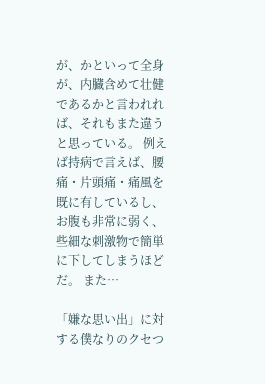が、かといって全身が、内臓含めて壮健であるかと言われれば、それもまた違うと思っている。 例えば持病で言えば、腰痛・片頭痛・痛風を既に有しているし、お腹も非常に弱く、些細な刺激物で簡単に下してしまうほどだ。 また…

「嫌な思い出」に対する僕なりのクセつ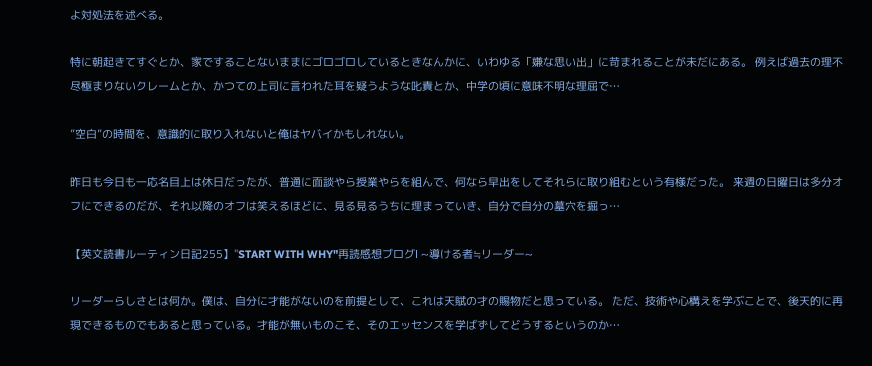よ対処法を述べる。

特に朝起きてすぐとか、家ですることないままにゴロゴロしているときなんかに、いわゆる「嫌な思い出」に苛まれることが未だにある。 例えば過去の理不尽極まりないクレームとか、かつての上司に言われた耳を疑うような叱責とか、中学の頃に意味不明な理屈で…

”空白”の時間を、意識的に取り入れないと俺はヤバイかもしれない。

昨日も今日も一応名目上は休日だったが、普通に面談やら授業やらを組んで、何なら早出をしてそれらに取り組むという有様だった。 来週の日曜日は多分オフにできるのだが、それ以降のオフは笑えるほどに、見る見るうちに埋まっていき、自分で自分の墓穴を掘っ…

【英文読書ルーティン日記255】"START WITH WHY"再読感想ブログⅠ ~導ける者≒リーダー~

リーダーらしさとは何か。僕は、自分に才能がないのを前提として、これは天賦の才の賜物だと思っている。 ただ、技術や心構えを学ぶことで、後天的に再現できるものでもあると思っている。才能が無いものこそ、そのエッセンスを学ばずしてどうするというのか…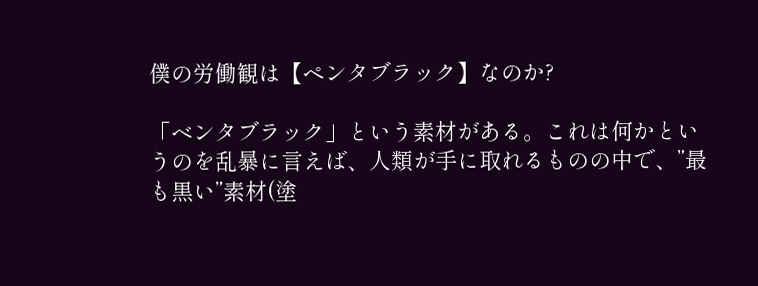僕の労働観は【ペンタブラック】なのか?

「ベンタブラック」という素材がある。これは何かというのを乱暴に言えば、人類が手に取れるものの中で、”最も黒い”素材(塗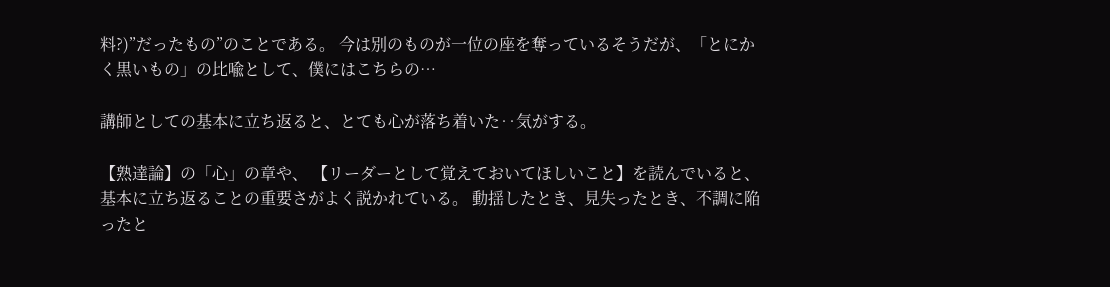料?)”だったもの”のことである。 今は別のものが一位の座を奪っているそうだが、「とにかく黒いもの」の比喩として、僕にはこちらの…

講師としての基本に立ち返ると、とても心が落ち着いた‥気がする。

【熟達論】の「心」の章や、 【リーダーとして覚えておいてほしいこと】を読んでいると、基本に立ち返ることの重要さがよく説かれている。 動揺したとき、見失ったとき、不調に陥ったと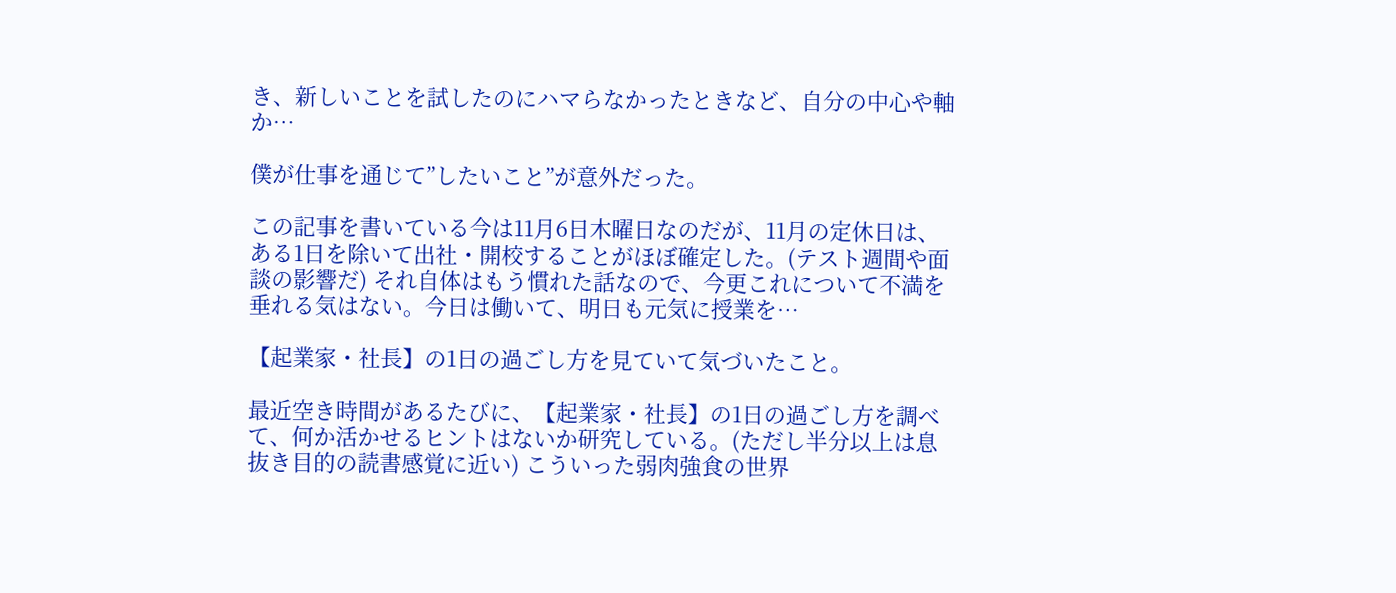き、新しいことを試したのにハマらなかったときなど、自分の中心や軸か…

僕が仕事を通じて”したいこと”が意外だった。

この記事を書いている今は11月6日木曜日なのだが、11月の定休日は、ある1日を除いて出社・開校することがほぼ確定した。(テスト週間や面談の影響だ) それ自体はもう慣れた話なので、今更これについて不満を垂れる気はない。今日は働いて、明日も元気に授業を…

【起業家・社長】の1日の過ごし方を見ていて気づいたこと。

最近空き時間があるたびに、【起業家・社長】の1日の過ごし方を調べて、何か活かせるヒントはないか研究している。(ただし半分以上は息抜き目的の読書感覚に近い) こういった弱肉強食の世界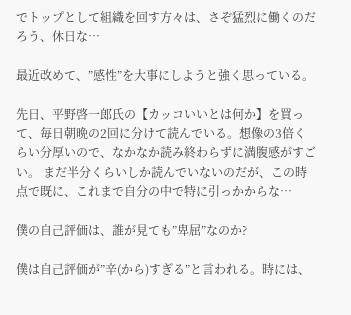でトップとして組織を回す方々は、さぞ猛烈に働くのだろう、休日な…

最近改めて、”感性”を大事にしようと強く思っている。

先日、平野啓一郎氏の【カッコいいとは何か】を買って、毎日朝晩の2回に分けて読んでいる。想像の3倍くらい分厚いので、なかなか読み終わらずに満腹感がすごい。 まだ半分くらいしか読んでいないのだが、この時点で既に、これまで自分の中で特に引っかからな…

僕の自己評価は、誰が見ても”卑屈”なのか?

僕は自己評価が”辛(から)すぎる”と言われる。時には、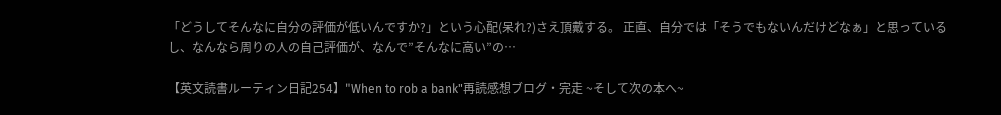「どうしてそんなに自分の評価が低いんですか?」という心配(呆れ?)さえ頂戴する。 正直、自分では「そうでもないんだけどなぁ」と思っているし、なんなら周りの人の自己評価が、なんで”そんなに高い”の…

【英文読書ルーティン日記254】"When to rob a bank"再読感想ブログ・完走 ~そして次の本へ~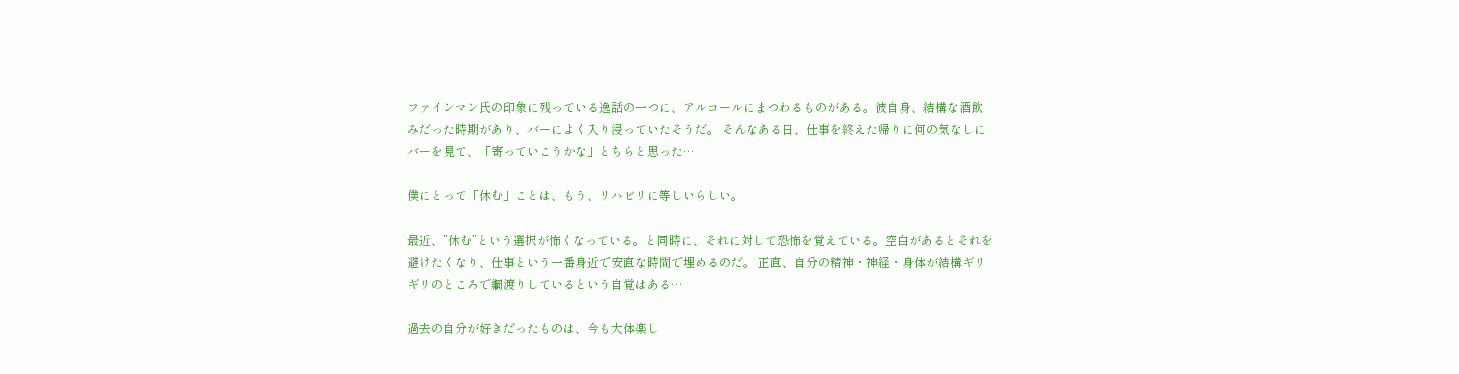ファインマン氏の印象に残っている逸話の一つに、アルコールにまつわるものがある。彼自身、結構な酒飲みだった時期があり、バーによく入り浸っていたそうだ。 そんなある日、仕事を終えた帰りに何の気なしにバーを見て、「寄っていこうかな」とちらと思った…

僕にとって「休む」ことは、もう、リハビリに等しいらしい。

最近、”休む”という選択が怖くなっている。と同時に、それに対して恐怖を覚えている。空白があるとそれを避けたくなり、仕事という一番身近で安直な時間で埋めるのだ。 正直、自分の精神・神経・身体が結構ギリギリのところで綱渡りしているという自覚はある…

過去の自分が好きだったものは、今も大体楽し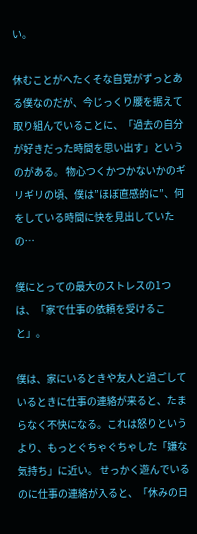い。

休むことがへたくそな自覚がずっとある僕なのだが、今じっくり腰を据えて取り組んでいることに、「過去の自分が好きだった時間を思い出す」というのがある。 物心つくかつかないかのギリギリの頃、僕は”ほぼ直感的に”、何をしている時間に快を見出していたの…

僕にとっての最大のストレスの1つは、「家で仕事の依頼を受けること」。

僕は、家にいるときや友人と過ごしているときに仕事の連絡が来ると、たまらなく不快になる。これは怒りというより、もっとぐちゃぐちゃした「嫌な気持ち」に近い。 せっかく遊んでいるのに仕事の連絡が入ると、「休みの日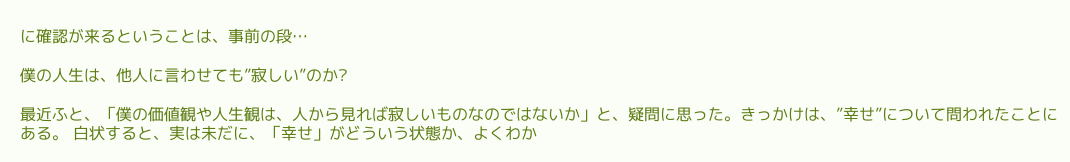に確認が来るということは、事前の段…

僕の人生は、他人に言わせても”寂しい”のか?

最近ふと、「僕の価値観や人生観は、人から見れば寂しいものなのではないか」と、疑問に思った。きっかけは、”幸せ”について問われたことにある。 白状すると、実は未だに、「幸せ」がどういう状態か、よくわか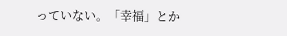っていない。「幸福」とか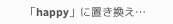「happy」に置き換え…